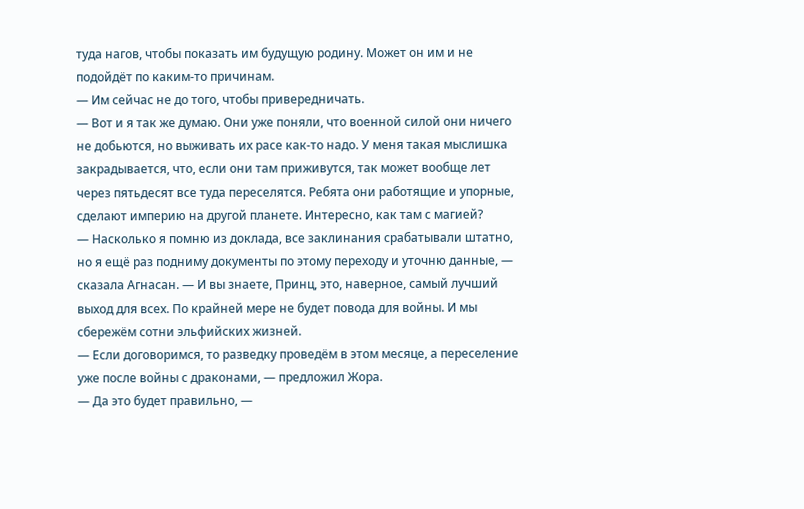туда нагов, чтобы показать им будущую родину. Может он им и не подойдёт по каким-то причинам.
— Им сейчас не до того, чтобы привередничать.
— Вот и я так же думаю. Они уже поняли, что военной силой они ничего не добьются, но выживать их расе как-то надо. У меня такая мыслишка закрадывается, что, если они там приживутся, так может вообще лет через пятьдесят все туда переселятся. Ребята они работящие и упорные, сделают империю на другой планете. Интересно, как там с магией?
— Насколько я помню из доклада, все заклинания срабатывали штатно, но я ещё раз подниму документы по этому переходу и уточню данные, — сказала Агнасан. — И вы знаете, Принц, это, наверное, самый лучший выход для всех. По крайней мере не будет повода для войны. И мы сбережём сотни эльфийских жизней.
— Если договоримся, то разведку проведём в этом месяце, а переселение уже после войны с драконами, — предложил Жора.
— Да это будет правильно, —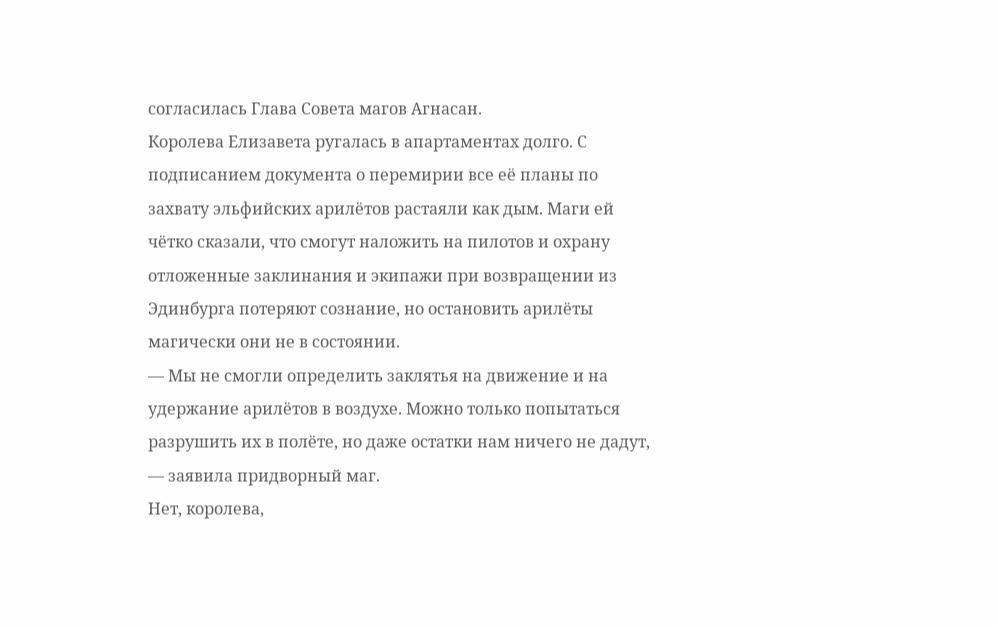согласилась Глава Совета магов Агнасан.
Королева Елизавета ругалась в апартаментах долго. С подписанием документа о перемирии все её планы по захвату эльфийских арилётов растаяли как дым. Маги ей чётко сказали, что смогут наложить на пилотов и охрану отложенные заклинания и экипажи при возвращении из Эдинбурга потеряют сознание, но остановить арилёты магически они не в состоянии.
— Мы не смогли определить заклятья на движение и на удержание арилётов в воздухе. Можно только попытаться разрушить их в полёте, но даже остатки нам ничего не дадут, — заявила придворный маг.
Нет, королева,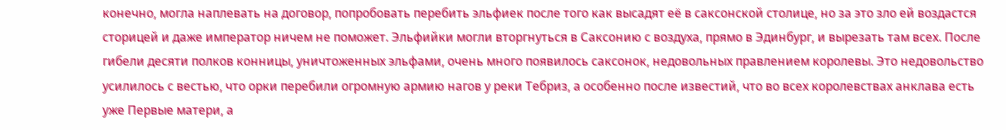конечно, могла наплевать на договор, попробовать перебить эльфиек после того как высадят её в саксонской столице, но за это зло ей воздастся сторицей и даже император ничем не поможет. Эльфийки могли вторгнуться в Саксонию с воздуха, прямо в Эдинбург, и вырезать там всех. После гибели десяти полков конницы, уничтоженных эльфами, очень много появилось саксонок, недовольных правлением королевы. Это недовольство усилилось с вестью, что орки перебили огромную армию нагов у реки Тебриз, а особенно после известий, что во всех королевствах анклава есть уже Первые матери, а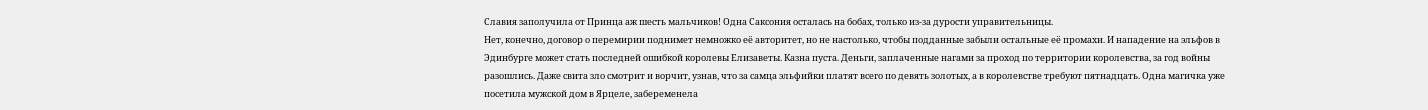Славия заполучила от Принца аж шесть мальчиков! Одна Саксония осталась на бобах, только из-за дурости управительницы.
Нет, конечно, договор о перемирии поднимет немножко её авторитет, но не настолько, чтобы подданные забыли остальные её промахи. И нападение на эльфов в Эдинбурге может стать последней ошибкой королевы Елизаветы. Казна пуста. Деньги, заплаченные нагами за проход по территории королевства, за год войны разошлись. Даже свита зло смотрит и ворчит, узнав, что за самца эльфийки платят всего по девять золотых, а в королевстве требуют пятнадцать. Одна магичка уже посетила мужской дом в Ярцеле, забеременела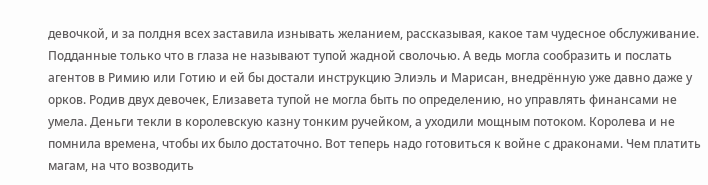девочкой, и за полдня всех заставила изнывать желанием, рассказывая, какое там чудесное обслуживание. Подданные только что в глаза не называют тупой жадной сволочью. А ведь могла сообразить и послать агентов в Римию или Готию и ей бы достали инструкцию Элиэль и Марисан, внедрённую уже давно даже у орков. Родив двух девочек, Елизавета тупой не могла быть по определению, но управлять финансами не умела. Деньги текли в королевскую казну тонким ручейком, а уходили мощным потоком. Королева и не помнила времена, чтобы их было достаточно. Вот теперь надо готовиться к войне с драконами. Чем платить магам, на что возводить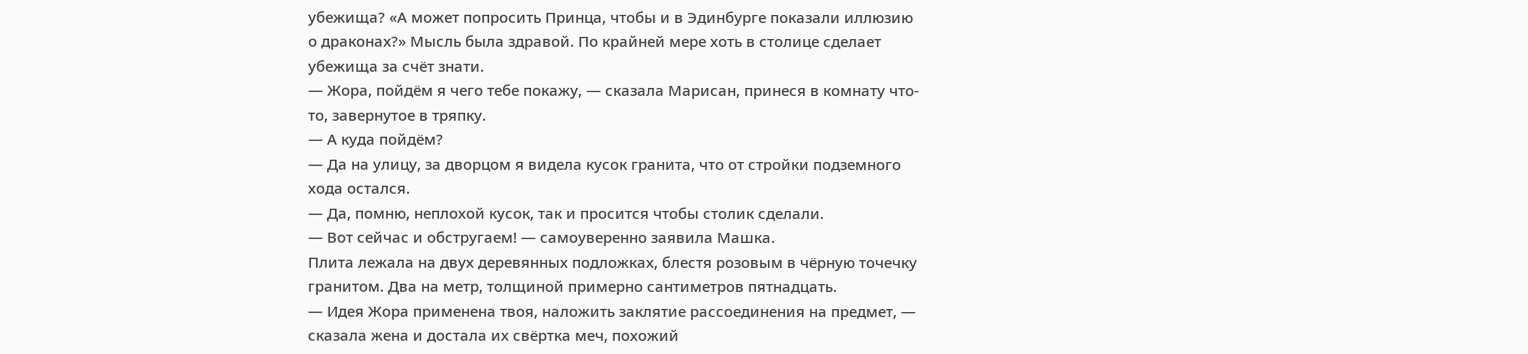убежища? «А может попросить Принца, чтобы и в Эдинбурге показали иллюзию о драконах?» Мысль была здравой. По крайней мере хоть в столице сделает убежища за счёт знати.
— Жора, пойдём я чего тебе покажу, — сказала Марисан, принеся в комнату что-то, завернутое в тряпку.
— А куда пойдём?
— Да на улицу, за дворцом я видела кусок гранита, что от стройки подземного хода остался.
— Да, помню, неплохой кусок, так и просится чтобы столик сделали.
— Вот сейчас и обстругаем! — самоуверенно заявила Машка.
Плита лежала на двух деревянных подложках, блестя розовым в чёрную точечку гранитом. Два на метр, толщиной примерно сантиметров пятнадцать.
— Идея Жора применена твоя, наложить заклятие рассоединения на предмет, — сказала жена и достала их свёртка меч, похожий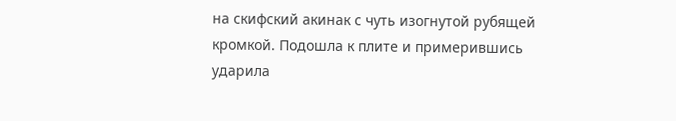на скифский акинак с чуть изогнутой рубящей кромкой. Подошла к плите и примерившись ударила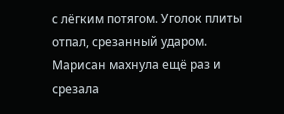с лёгким потягом. Уголок плиты отпал, срезанный ударом. Марисан махнула ещё раз и срезала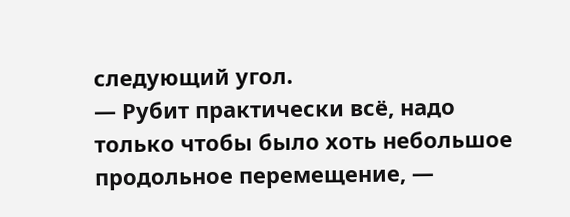следующий угол.
— Рубит практически всё, надо только чтобы было хоть небольшое продольное перемещение, —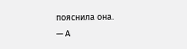пояснила она.
— А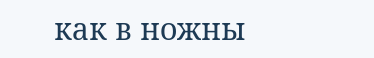как в ножны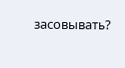засовывать?